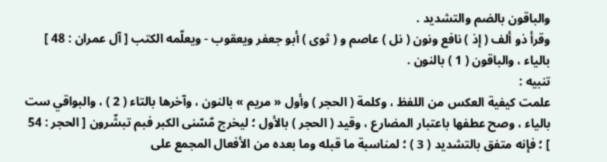والباقون بالضم والتشديد .
وقرأ ذو ألف ( إذ ) نافع ونون ( نل ) عاصم و ( ثوى ) أبو جعفر ويعقوب - ويعلّمه الكتب [ آل عمران : 48 ] بالياء ، والباقون ( 1 ) بالنون .
تنبيه :
علمت كيفية العكس من اللفظ ، وكلمة ( الحجر ) وأول « مريم » بالنون ، وآخرها بالتاء ( 2 ) ، والبواقي ست بالياء ، وصح عطفها باعتبار المضارع ، وقيد ( الحجر ) بالأول ؛ ليخرج مّسّنى الكبر فبم تبشّرون [ الحجر : 54 ] ؛ فإنه متفق بالتشديد ( 3 ) ؛ لمناسبة ما قبله وما بعده من الأفعال المجمع على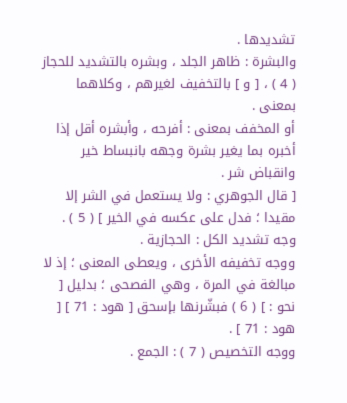تشديدها .
والبشرة : ظاهر الجلد ، وبشره بالتشديد للحجاز ( 4 ) ، [ و ] بالتخفيف لغيرهم ، وكلاهما بمعنى .
أو المخفف بمعنى : أفرحه ، وأبشره أقل إذا أخبره بما يغير بشرة وجهه بانبساط خير وانقباض شر .
[ قال الجوهري : ولا يستعمل في الشر إلا مقيدا ؛ فدل على عكسه في الخير ] ( 5 ) .
وجه تشديد الكل : الحجازية .
ووجه تخفيفه الأخرى ، ويعطى المعنى ؛ إذ لا مبالغة في المرة ، وهي الفصحى ؛ بدليل [ نحو : ] ( 6 ) فبشّرنها بإسحق [ هود : 71 ] [ هود : 71 ] .
ووجه التخصيص ( 7 ) : الجمع .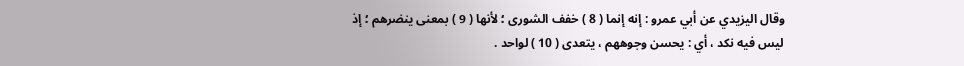وقال اليزيدي عن أبي عمرو : إنه إنما ( 8 ) خفف الشورى ؛ لأنها ( 9 ) بمعنى ينضرهم ؛ إذ ليس فيه نكد ، أي : يحسن وجوههم ، يتعدى ( 10 ) لواحد .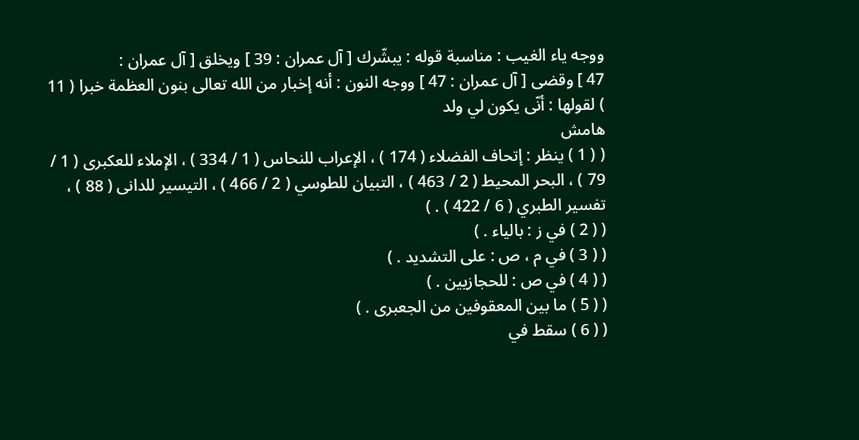ووجه ياء الغيب : مناسبة قوله : يبشّرك [ آل عمران : 39 ] ويخلق [ آل عمران :
47 ] وقضى [ آل عمران : 47 ] ووجه النون : أنه إخبار من الله تعالى بنون العظمة خبرا ( 11 ) لقولها : أنّى يكون لي ولد
هامش
( ( 1 ) ينظر : إتحاف الفضلاء ( 174 ) ، الإعراب للنحاس ( 1 / 334 ) ، الإملاء للعكبرى ( 1 / 79 ) ، البحر المحيط ( 2 / 463 ) ، التبيان للطوسي ( 2 / 466 ) ، التيسير للدانى ( 88 ) ، تفسير الطبري ( 6 / 422 ) . )
( ( 2 ) في ز : بالياء . )
( ( 3 ) في م ، ص : على التشديد . )
( ( 4 ) في ص : للحجازيين . )
( ( 5 ) ما بين المعقوفين من الجعبرى . )
( ( 6 ) سقط في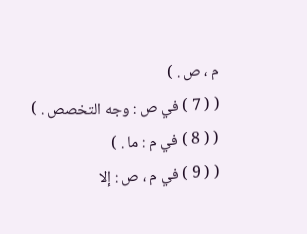م ، ص . )
( ( 7 ) في ص : وجه التخصص . )
( ( 8 ) في م : ما . )
( ( 9 ) في م ، ص : إلا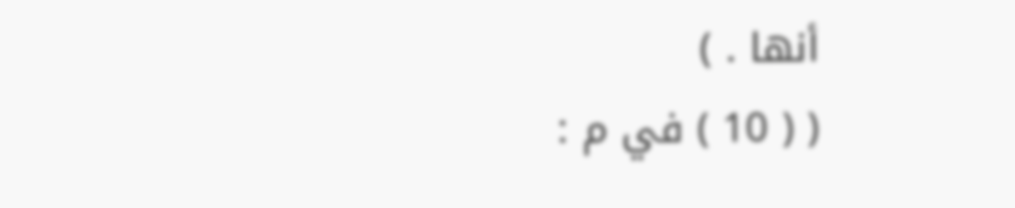أنها . )
( ( 10 ) في م :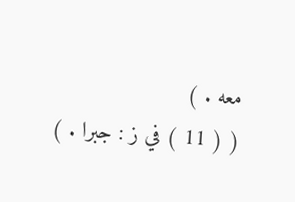معه . )
( ( 11 ) في ز : جبرا . )